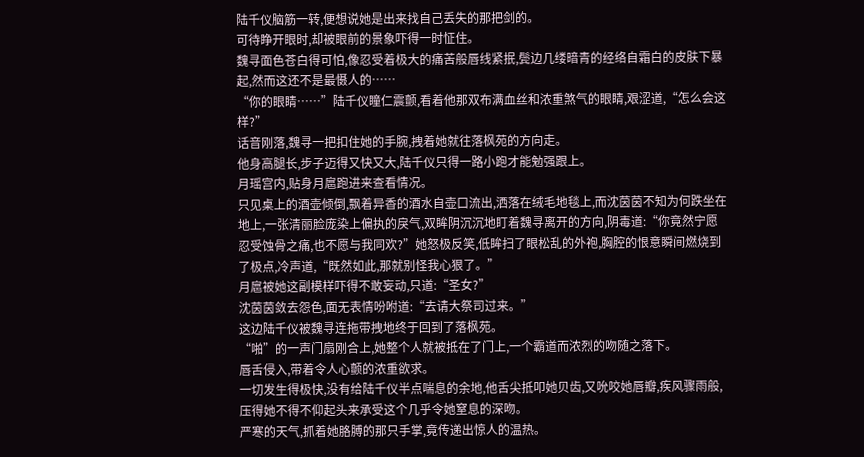陆千仪脑筋一转,便想说她是出来找自己丢失的那把剑的。
可待睁开眼时,却被眼前的景象吓得一时怔住。
魏寻面色苍白得可怕,像忍受着极大的痛苦般唇线紧抿,鬓边几缕暗青的经络自霜白的皮肤下暴起,然而这还不是最慑人的……
“你的眼睛……”陆千仪瞳仁震颤,看着他那双布满血丝和浓重煞气的眼睛,艰涩道,“怎么会这样?”
话音刚落,魏寻一把扣住她的手腕,拽着她就往落枫苑的方向走。
他身高腿长,步子迈得又快又大,陆千仪只得一路小跑才能勉强跟上。
月瑶宫内,贴身月扈跑进来查看情况。
只见桌上的酒壶倾倒,飘着异香的酒水自壶口流出,洒落在绒毛地毯上,而沈茵茵不知为何跌坐在地上,一张清丽脸庞染上偏执的戾气,双眸阴沉沉地盯着魏寻离开的方向,阴毒道:“你竟然宁愿忍受蚀骨之痛,也不愿与我同欢?”她怒极反笑,低眸扫了眼松乱的外袍,胸腔的恨意瞬间燃烧到了极点,冷声道,“既然如此,那就别怪我心狠了。”
月扈被她这副模样吓得不敢妄动,只道:“圣女?”
沈茵茵敛去怨色,面无表情吩咐道:“去请大祭司过来。”
这边陆千仪被魏寻连拖带拽地终于回到了落枫苑。
“啪”的一声门扇刚合上,她整个人就被抵在了门上,一个霸道而浓烈的吻随之落下。
唇舌侵入,带着令人心颤的浓重欲求。
一切发生得极快,没有给陆千仪半点喘息的余地,他舌尖抵叩她贝齿,又吮咬她唇瓣,疾风骤雨般,压得她不得不仰起头来承受这个几乎令她窒息的深吻。
严寒的天气,抓着她胳膊的那只手掌,竟传递出惊人的温热。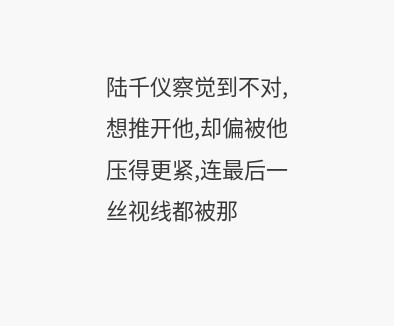陆千仪察觉到不对,想推开他,却偏被他压得更紧,连最后一丝视线都被那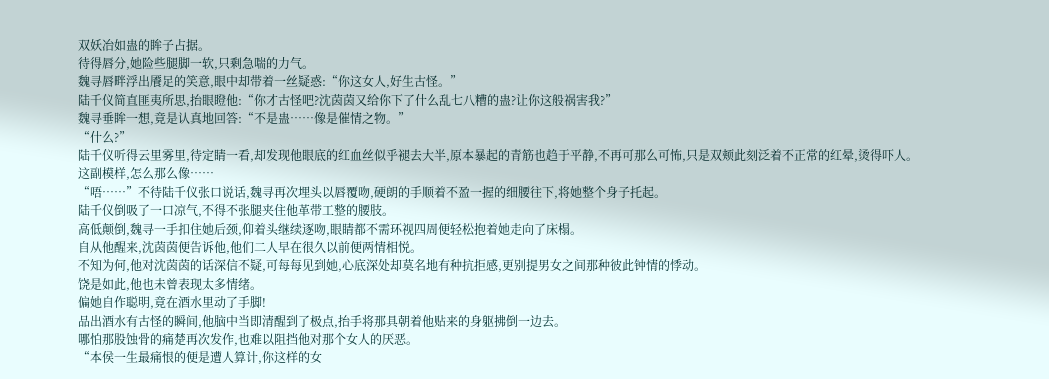双妖冶如蛊的眸子占据。
待得唇分,她险些腿脚一软,只剩急喘的力气。
魏寻唇畔浮出餍足的笑意,眼中却带着一丝疑惑:“你这女人,好生古怪。”
陆千仪简直匪夷所思,抬眼瞪他:“你才古怪吧?沈茵茵又给你下了什么乱七八糟的蛊?让你这般祸害我?”
魏寻垂眸一想,竟是认真地回答:“不是蛊……像是催情之物。”
“什么?”
陆千仪听得云里雾里,待定睛一看,却发现他眼底的红血丝似乎褪去大半,原本暴起的青筋也趋于平静,不再可那么可怖,只是双颊此刻泛着不正常的红晕,烫得吓人。
这副模样,怎么那么像……
“唔……”不待陆千仪张口说话,魏寻再次埋头以唇覆吻,硬朗的手顺着不盈一握的细腰往下,将她整个身子托起。
陆千仪倒吸了一口凉气,不得不张腿夹住他革带工整的腰肢。
高低颠倒,魏寻一手扣住她后颈,仰着头继续逐吻,眼睛都不需环视四周便轻松抱着她走向了床榻。
自从他醒来,沈茵茵便告诉他,他们二人早在很久以前便两情相悦。
不知为何,他对沈茵茵的话深信不疑,可每每见到她,心底深处却莫名地有种抗拒感,更别提男女之间那种彼此钟情的悸动。
饶是如此,他也未曾表现太多情绪。
偏她自作聪明,竟在酒水里动了手脚!
品出酒水有古怪的瞬间,他脑中当即清醒到了极点,抬手将那具朝着他贴来的身躯拂倒一边去。
哪怕那股蚀骨的痛楚再次发作,也难以阻挡他对那个女人的厌恶。
“本侯一生最痛恨的便是遭人算计,你这样的女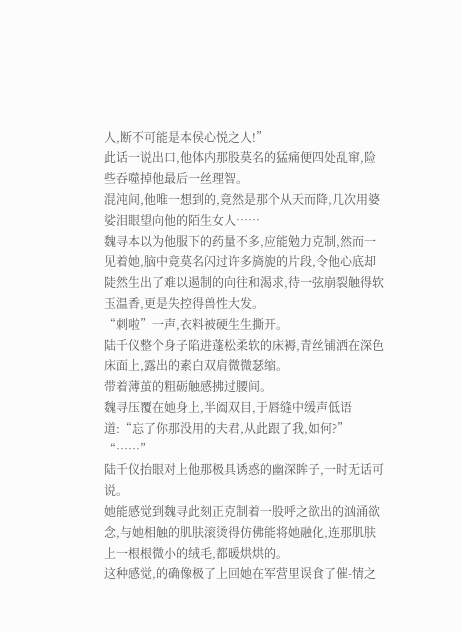人,断不可能是本侯心悦之人!”
此话一说出口,他体内那股莫名的猛痛便四处乱窜,险些吞噬掉他最后一丝理智。
混沌间,他唯一想到的,竟然是那个从天而降,几次用婆娑泪眼望向他的陌生女人……
魏寻本以为他服下的药量不多,应能勉力克制,然而一见着她,脑中竟莫名闪过许多旖旎的片段,令他心底却陡然生出了难以遏制的向往和渴求,待一弦崩裂触得软玉温香,更是失控得兽性大发。
“刺啦”一声,衣料被硬生生撕开。
陆千仪整个身子陷进蓬松柔软的床褥,青丝铺洒在深色床面上,露出的素白双肩微微瑟缩。
带着薄茧的粗砺触感拂过腰间。
魏寻压覆在她身上,半阖双目,于唇缝中缓声低语道:“忘了你那没用的夫君,从此跟了我,如何?”
“……”
陆千仪抬眼对上他那极具诱惑的幽深眸子,一时无话可说。
她能感觉到魏寻此刻正克制着一股呼之欲出的汹涌欲念,与她相触的肌肤滚烫得仿佛能将她融化,连那肌肤上一根根微小的绒毛,都暖烘烘的。
这种感觉,的确像极了上回她在军营里误食了催-情之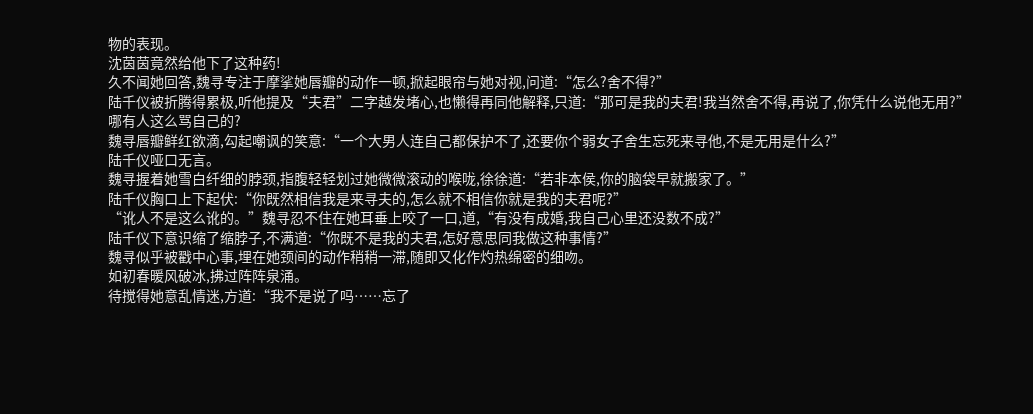物的表现。
沈茵茵竟然给他下了这种药!
久不闻她回答,魏寻专注于摩挲她唇瓣的动作一顿,掀起眼帘与她对视,问道:“怎么?舍不得?”
陆千仪被折腾得累极,听他提及“夫君”二字越发堵心,也懒得再同他解释,只道:“那可是我的夫君!我当然舍不得,再说了,你凭什么说他无用?”
哪有人这么骂自己的?
魏寻唇瓣鲜红欲滴,勾起嘲讽的笑意:“一个大男人连自己都保护不了,还要你个弱女子舍生忘死来寻他,不是无用是什么?”
陆千仪哑口无言。
魏寻握着她雪白纤细的脖颈,指腹轻轻划过她微微滚动的喉咙,徐徐道:“若非本侯,你的脑袋早就搬家了。”
陆千仪胸口上下起伏:“你既然相信我是来寻夫的,怎么就不相信你就是我的夫君呢?”
“讹人不是这么讹的。”魏寻忍不住在她耳垂上咬了一口,道,“有没有成婚,我自己心里还没数不成?”
陆千仪下意识缩了缩脖子,不满道:“你既不是我的夫君,怎好意思同我做这种事情?”
魏寻似乎被戳中心事,埋在她颈间的动作稍稍一滞,随即又化作灼热绵密的细吻。
如初春暖风破冰,拂过阵阵泉涌。
待搅得她意乱情迷,方道:“我不是说了吗……忘了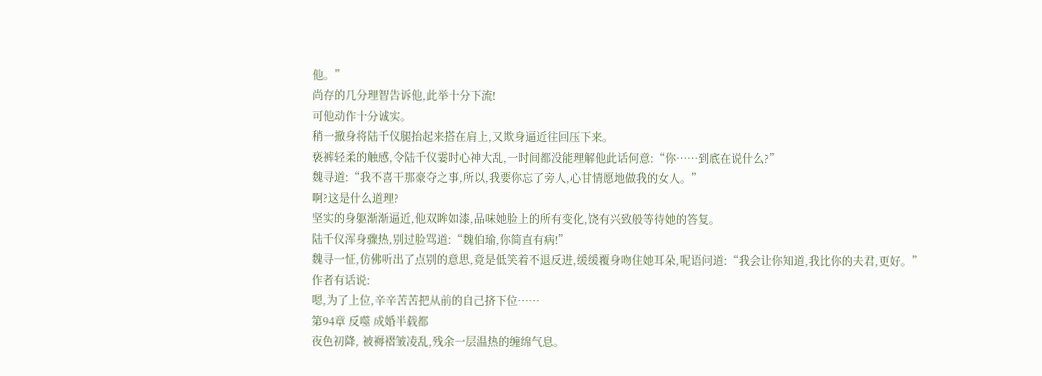他。”
尚存的几分理智告诉他,此举十分下流!
可他动作十分诚实。
稍一撤身将陆千仪腿抬起来搭在肩上,又欺身逼近往回压下来。
亵裤轻柔的触感,令陆千仪霎时心神大乱,一时间都没能理解他此话何意:“你……到底在说什么?”
魏寻道:“我不喜干那豪夺之事,所以,我要你忘了旁人,心甘情愿地做我的女人。”
啊?这是什么道理?
坚实的身躯渐渐逼近,他双眸如漆,品味她脸上的所有变化,饶有兴致般等待她的答复。
陆千仪浑身骤热,别过脸骂道:“魏伯瑜,你简直有病!”
魏寻一怔,仿佛听出了点别的意思,竟是低笑着不退反进,缓缓覆身吻住她耳朵,呢语问道:“我会让你知道,我比你的夫君,更好。”
作者有话说:
嗯,为了上位,辛辛苦苦把从前的自己挤下位……
第94章 反噬 成婚半载都
夜色初降, 被褥褶皱凌乱,残余一层温热的缠绵气息。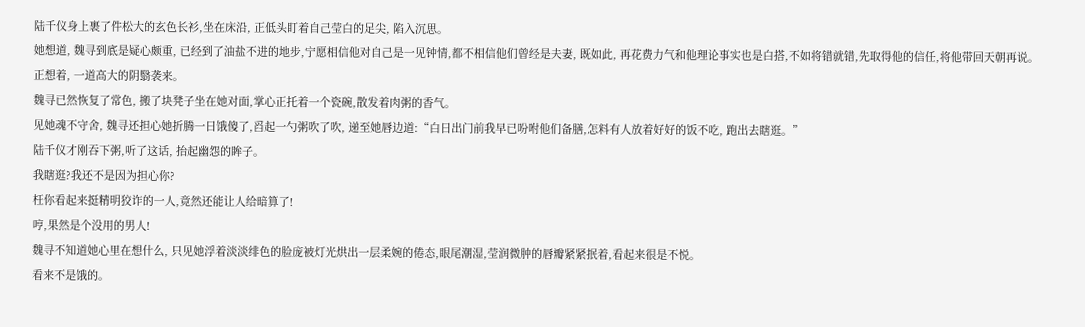陆千仪身上裹了件松大的玄色长衫,坐在床沿, 正低头盯着自己莹白的足尖, 陷入沉思。
她想道, 魏寻到底是疑心颇重, 已经到了油盐不进的地步,宁愿相信他对自己是一见钟情,都不相信他们曾经是夫妻, 既如此, 再花费力气和他理论事实也是白搭,不如将错就错,先取得他的信任,将他带回天朝再说。
正想着, 一道高大的阴翳袭来。
魏寻已然恢复了常色, 搬了块凳子坐在她对面,掌心正托着一个瓷碗,散发着肉粥的香气。
见她魂不守舍, 魏寻还担心她折腾一日饿傻了,舀起一勺粥吹了吹, 递至她唇边道:“白日出门前我早已吩咐他们备膳,怎料有人放着好好的饭不吃, 跑出去瞎逛。”
陆千仪才刚吞下粥,听了这话, 抬起幽怨的眸子。
我瞎逛?我还不是因为担心你?
枉你看起来挺精明狡诈的一人,竟然还能让人给暗算了!
哼,果然是个没用的男人!
魏寻不知道她心里在想什么, 只见她浮着淡淡绯色的脸庞被灯光烘出一层柔婉的倦态,眼尾潮湿,莹润微肿的唇瓣紧紧抿着,看起来很是不悦。
看来不是饿的。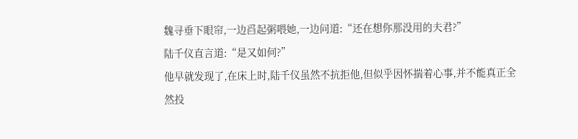魏寻垂下眼帘,一边舀起粥喂她,一边问道:“还在想你那没用的夫君?”
陆千仪直言道:“是又如何?”
他早就发现了,在床上时,陆千仪虽然不抗拒他,但似乎因怀揣着心事,并不能真正全然投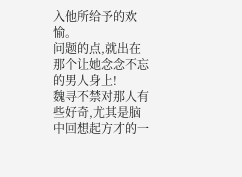入他所给予的欢愉。
问题的点,就出在那个让她念念不忘的男人身上!
魏寻不禁对那人有些好奇,尤其是脑中回想起方才的一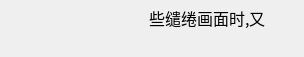些缱绻画面时,又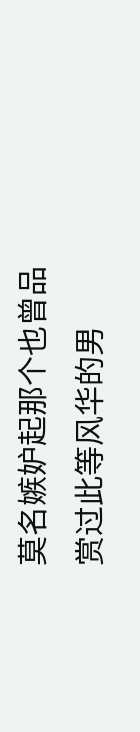莫名嫉妒起那个也曾品赏过此等风华的男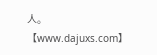人。
【www.dajuxs.com】